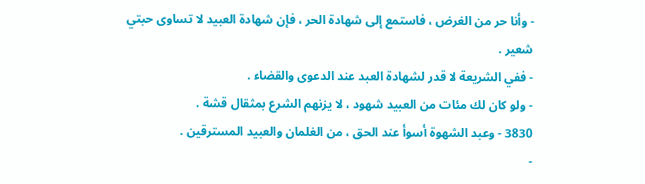- وأنا حر من الغرض ، فاستمع إلى شهادة الحر ، فإن شهادة العبيد لا تساوى حبتي شعير .
- ففي الشريعة لا قدر لشهادة العبد عند الدعوى والقضاء .
- ولو كان لك مئات من العبيد شهود ، لا يزنهم الشرع بمثقال قشة .
3830 - وعبد الشهوة أسوأ عند الحق ، من الغلمان والعبيد المسترقين .
-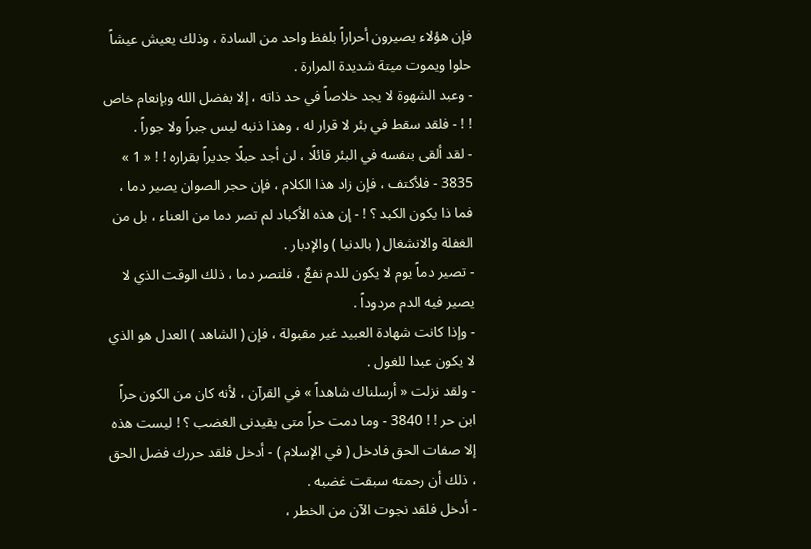فإن هؤلاء يصيرون أحراراً بلفظ واحد من السادة ، وذلك يعيش عيشاً حلوا ويموت ميتة شديدة المرارة .
- وعبد الشهوة لا يجد خلاصاً في حد ذاته ، إلا بفضل الله وبإنعام خاص ! ! - فلقد سقط في بئر لا قرار له ، وهذا ذنبه ليس جبراً ولا جوراً .
- لقد ألقى بنفسه في البئر قائلًا ، لن أجد حبلًا جديراً بقراره ! ! « 1 » 3835 - فلأكتف ، فإن زاد هذا الكلام ، فإن حجر الصوان يصير دما ، فما ذا يكون الكبد ؟ ! - إن هذه الأكباد لم تصر دما من العناء ، بل من الغفلة والانشغال ( بالدنيا ) والإدبار .
- تصير دماً يوم لا يكون للدم نفعٌ ، فلتصر دما ، ذلك الوقت الذي لا يصير فيه الدم مردوداً .
- وإذا كانت شهادة العبيد غير مقبولة ، فإن ( الشاهد ) العدل هو الذي لا يكون عبدا للغول .
- ولقد نزلت « أرسلناك شاهداً » في القرآن ، لأنه كان من الكون حراً ابن حر ! ! 3840 - وما دمت حراً متى يقيدنى الغضب ؟ ! ليست هذه إلا صفات الحق فادخل ( في الإسلام ) - أدخل فلقد حررك فضل الحق ، ذلك أن رحمته سبقت غضبه .
- أدخل فلقد نجوت الآن من الخطر ،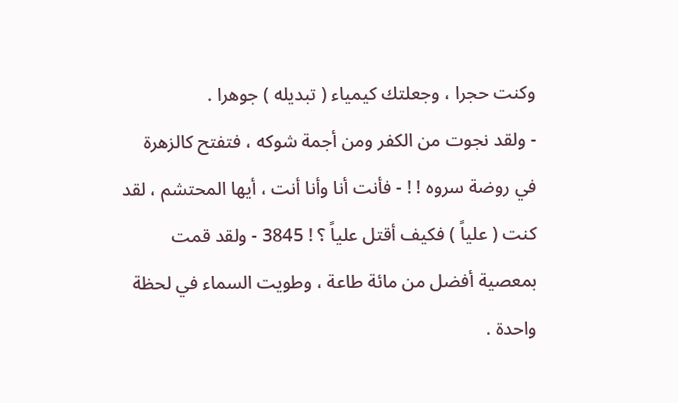وكنت حجرا ، وجعلتك كيمياء ( تبديله ) جوهرا .
- ولقد نجوت من الكفر ومن أجمة شوكه ، فتفتح كالزهرة في روضة سروه ! ! - فأنت أنا وأنا أنت ، أيها المحتشم ، لقد كنت ( علياً ) فكيف أقتل علياً ؟ ! 3845 - ولقد قمت بمعصية أفضل من مائة طاعة ، وطويت السماء في لحظة واحدة .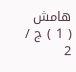هامش
( 1 ) ج / 2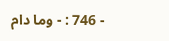- 746 : - وما دام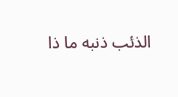الذئب ذنبه ما ذا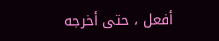أفعل ، حتى أخرجه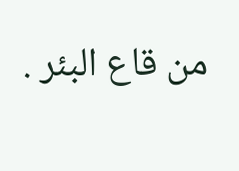من قاع البئر .